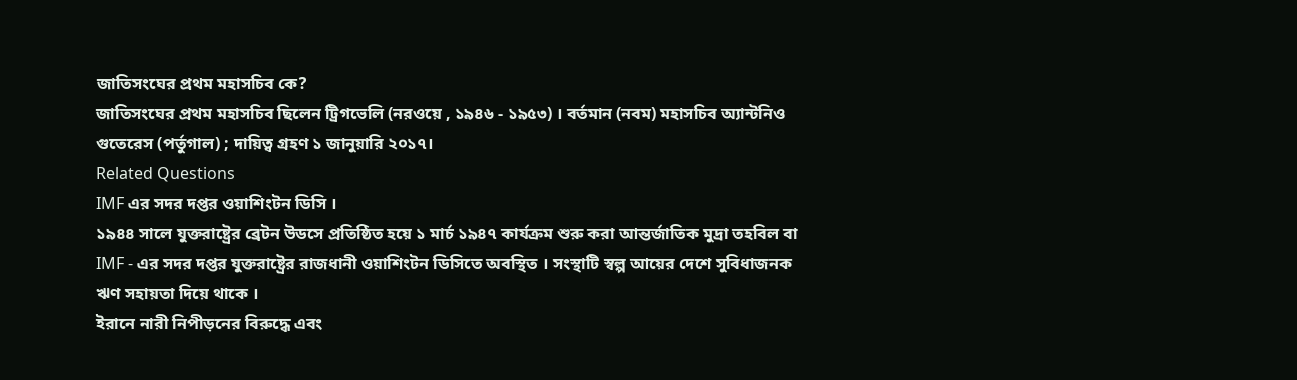জাতিসংঘের প্রথম মহাসচিব কে?
জাতিসংঘের প্রথম মহাসচিব ছিলেন ট্রিগভেলি (নরওয়ে , ১৯৪৬ - ১৯৫৩) । বর্তমান (নবম) মহাসচিব অ্যান্টনিও গুতেরেস (পর্তুগাল) ; দায়িত্ব গ্রহণ ১ জানুয়ারি ২০১৭।
Related Questions
IMF এর সদর দপ্তর ওয়াশিংটন ডিসি ।
১৯৪৪ সালে যুক্তরাষ্ট্রের ব্রেটন উডসে প্রতিষ্ঠিত হয়ে ১ মার্চ ১৯৪৭ কার্যক্রম শুরু করা আন্তর্জাতিক মুদ্রা তহবিল বা IMF - এর সদর দপ্তর যুক্তরাষ্ট্রের রাজধানী ওয়াশিংটন ডিসিতে অবস্থিত । সংস্থাটি স্বল্প আয়ের দেশে সুবিধাজনক ঋণ সহায়তা দিয়ে থাকে ।
ইরানে নারী নিপীড়নের বিরুদ্ধে এবং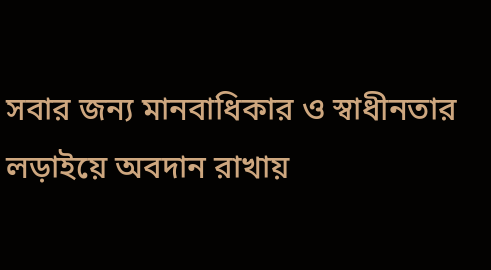সবার জন্য মানবাধিকার ও স্বাধীনতার লড়াইয়ে অবদান রাখায়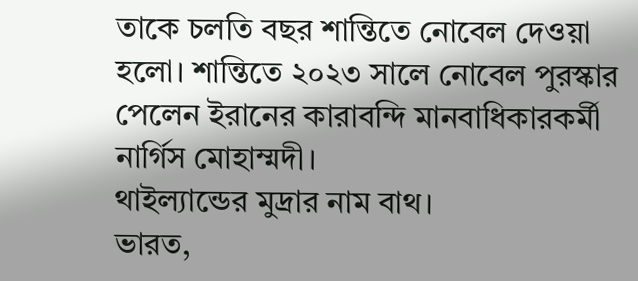তাকে চলতি বছর শান্তিতে নোবেল দেওয়া হলো। শান্তিতে ২০২৩ সালে নোবেল পুরস্কার পেলেন ইরানের কারাবন্দি মানবাধিকারকর্মী নার্গিস মোহাম্মদী।
থাইল্যান্ডের মুদ্রার নাম বাথ।
ভারত,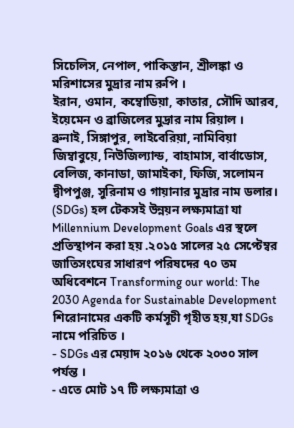সিচেলিস, নেপাল, পাকিস্তান, শ্রীলঙ্কা ও মরিশাসের মুদ্রার নাম রুপি ।
ইরান, ওমান, কম্বোডিয়া, কাতার, সৌদি আরব, ইয়েমেন ও ব্রাজিলের মুদ্রার নাম রিয়াল ।
ব্রুনাই, সিঙ্গাপুর, লাইবেরিয়া, নামিবিয়া জিম্বাবুয়ে, নিউজিল্যান্ড, বাহামাস, বার্বাডোস, বেলিজ, কানাডা, জামাইকা, ফিজি, সলোমন দ্বীপপুঞ্জ, সুরিনাম ও গায়ানার মুদ্রার নাম ডলার।
(SDGs) হল টেকসই উন্নয়ন লক্ষ্যমাত্রা যা Millennium Development Goals এর স্থলে প্রতিস্থাপন করা হয় .২০১৫ সালের ২৫ সেপ্টেম্বর জাতিসংঘের সাধারণ পরিষদের ৭০ তম অধিবেশনে Transforming our world: The 2030 Agenda for Sustainable Development শিরোনামের একটি কর্মসূচী গৃহীত হয়,যা SDGs নামে পরিচিত ।
- SDGs এর মেয়াদ ২০১৬ থেকে ২০৩০ সাল পর্যন্ত ।
- এতে মোট ১৭ টি লক্ষ্যমাত্রা ও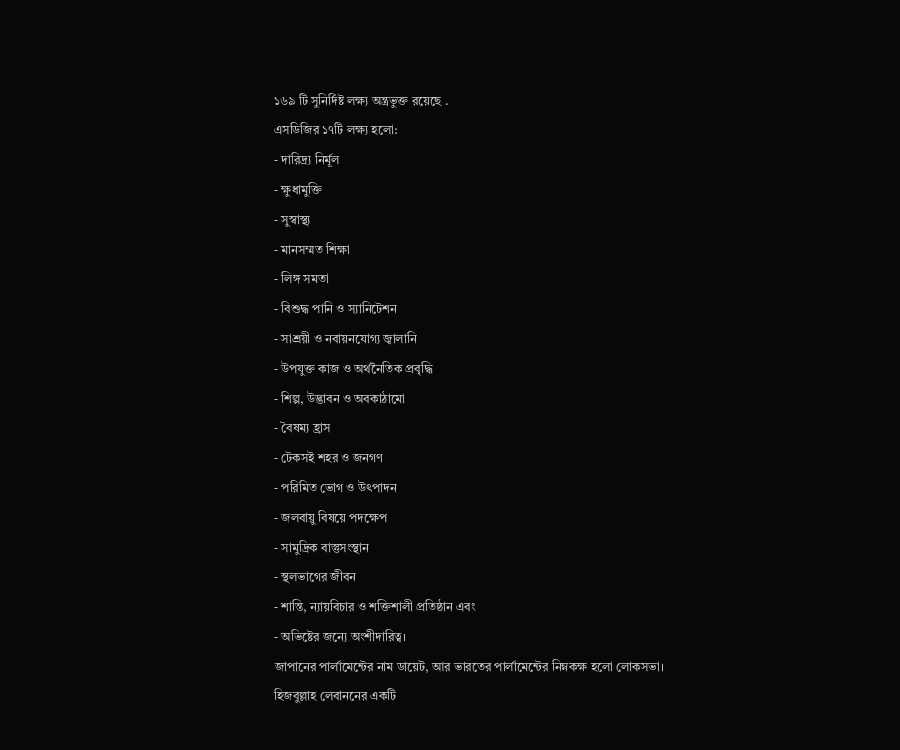১৬৯ টি সুনির্দিষ্ট লক্ষ্য অন্ত্রভুক্ত রয়েছে .
এসডিজির ১৭টি লক্ষ্য হলো:
- দারিদ্র্য নির্মূল
- ক্ষুধামুক্তি
- সুস্বাস্থ্য
- মানসম্মত শিক্ষা
- লিঙ্গ সমতা
- বিশুদ্ধ পানি ও স্যানিটেশন
- সাশ্রয়ী ও নবায়নযোগ্য জ্বালানি
- উপযুক্ত কাজ ও অর্থনৈতিক প্রবৃদ্ধি
- শিল্প, উদ্ভাবন ও অবকাঠামো
- বৈষম্য হ্রাস
- টেকসই শহর ও জনগণ
- পরিমিত ভোগ ও উৎপাদন
- জলবায়ু বিষয়ে পদক্ষেপ
- সামুদ্রিক বাস্তুসংস্থান
- স্থলভাগের জীবন
- শান্তি, ন্যায়বিচার ও শক্তিশালী প্রতিষ্ঠান এবং
- অভিষ্টের জন্যে অংশীদারিত্ব।
জাপানের পার্লামেন্টের নাম ডায়েট, আর ভারতের পার্লামেন্টের নিম্নকক্ষ হলো লোকসভা।
হিজবুল্লাহ লেবাননের একটি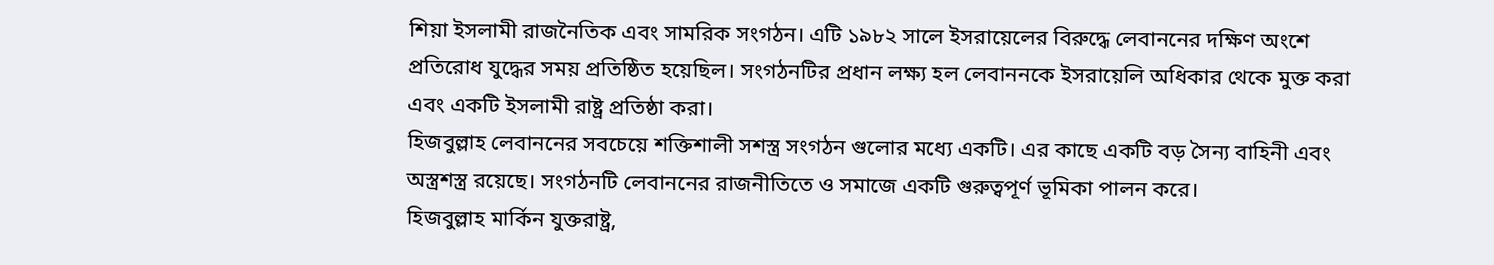শিয়া ইসলামী রাজনৈতিক এবং সামরিক সংগঠন। এটি ১৯৮২ সালে ইসরায়েলের বিরুদ্ধে লেবাননের দক্ষিণ অংশে প্রতিরোধ যুদ্ধের সময় প্রতিষ্ঠিত হয়েছিল। সংগঠনটির প্রধান লক্ষ্য হল লেবাননকে ইসরায়েলি অধিকার থেকে মুক্ত করা এবং একটি ইসলামী রাষ্ট্র প্রতিষ্ঠা করা।
হিজবুল্লাহ লেবাননের সবচেয়ে শক্তিশালী সশস্ত্র সংগঠন গুলোর মধ্যে একটি। এর কাছে একটি বড় সৈন্য বাহিনী এবং অস্ত্রশস্ত্র রয়েছে। সংগঠনটি লেবাননের রাজনীতিতে ও সমাজে একটি গুরুত্বপূর্ণ ভূমিকা পালন করে।
হিজবুল্লাহ মার্কিন যুক্তরাষ্ট্র,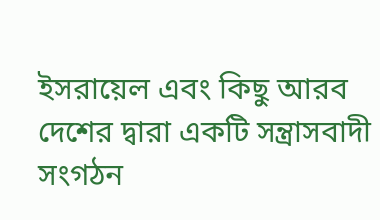ইসরায়েল এবং কিছু আরব দেশের দ্বারা একটি সন্ত্রাসবাদী সংগঠন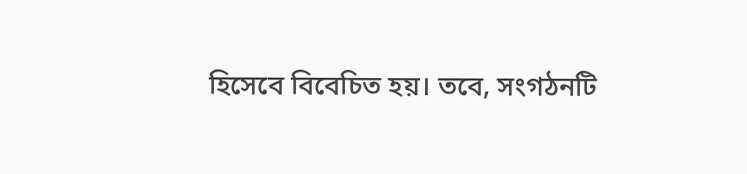হিসেবে বিবেচিত হয়। তবে, সংগঠনটি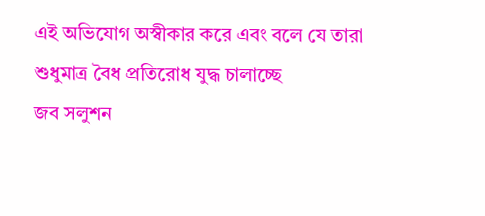এই অভিযোগ অস্বীকার করে এবং বলে যে তারা শুধুমাত্র বৈধ প্রতিরোধ যুদ্ধ চালাচ্ছে
জব সলুশন